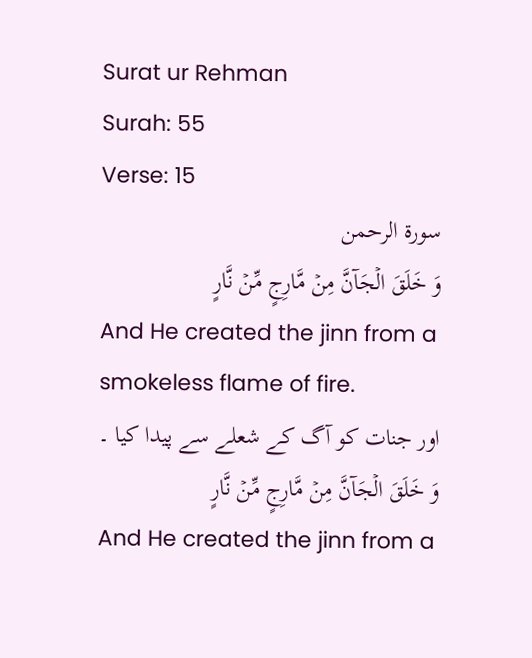Surat ur Rehman
Surah: 55
Verse: 15
سورة الرحمن
وَ خَلَقَ الۡجَآنَّ مِنۡ مَّارِجٍ مِّنۡ نَّارٍ
And He created the jinn from a smokeless flame of fire.
اور جنات کو آگ کے شعلے سے پیدا کیا ۔
وَ خَلَقَ الۡجَآنَّ مِنۡ مَّارِجٍ مِّنۡ نَّارٍ
And He created the jinn from a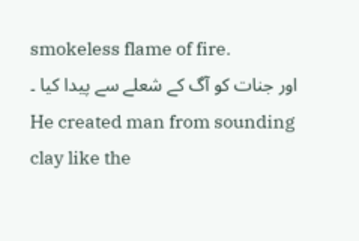smokeless flame of fire.
اور جنات کو آگ کے شعلے سے پیدا کیا ۔
He created man from sounding clay like the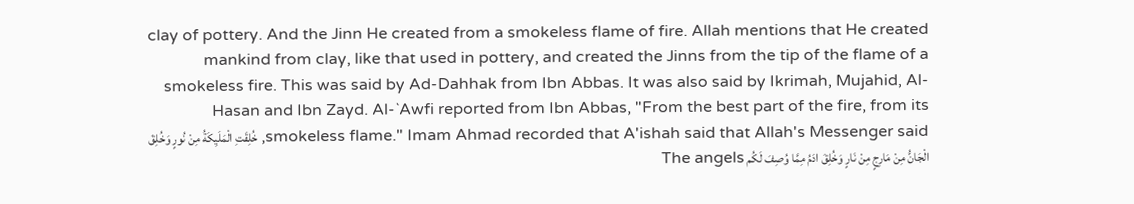clay of pottery. And the Jinn He created from a smokeless flame of fire. Allah mentions that He created mankind from clay, like that used in pottery, and created the Jinns from the tip of the flame of a smokeless fire. This was said by Ad-Dahhak from Ibn Abbas. It was also said by Ikrimah, Mujahid, Al-Hasan and Ibn Zayd. Al-`Awfi reported from Ibn Abbas, "From the best part of the fire, from its smokeless flame." Imam Ahmad recorded that A'ishah said that Allah's Messenger said, خُلِقَتِ الْمَلَيِكَةُ مِنْ نُورٍ وَخُلِقَ الْجَانُّ مِنْ مَارِجٍ مِنْ نَارٍ وَخُلِقَ ادَمُ مِمَّا وُصِفَ لَكُم The angels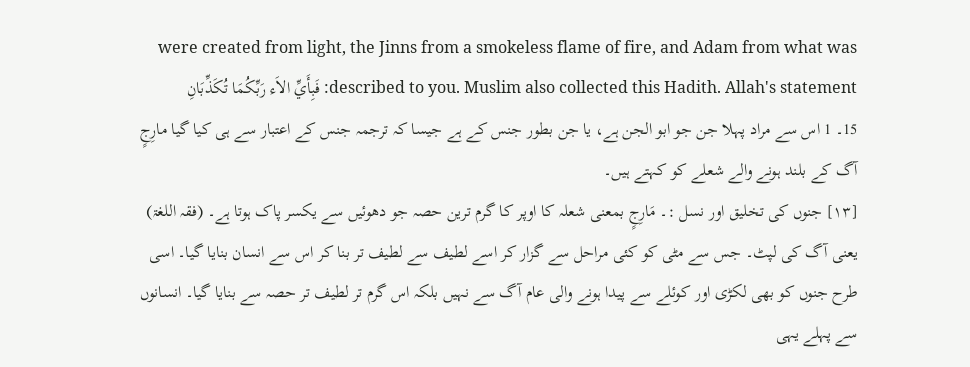were created from light, the Jinns from a smokeless flame of fire, and Adam from what was described to you. Muslim also collected this Hadith. Allah's statement: فَبِأَيِّ الاَء رَبِّكُمَا تُكَذِّبَانِ
15۔ 1 اس سے مراد پہلا جن جو ابو الجن ہے، یا جن بطور جنس کے ہے جیسا کہ ترجمہ جنس کے اعتبار سے ہی کیا گیا مارِجٍ آگ کے بلند ہونے والے شعلے کو کہتے ہیں۔
[١٣] جنوں کی تخلیق اور نسل :۔ مَارِجٍ بمعنی شعلہ کا اوپر کا گرم ترین حصہ جو دھوئیں سے یکسر پاک ہوتا ہے۔ (فقہ اللغۃ) یعنی آگ کی لپٹ۔ جس سے مٹی کو کئی مراحل سے گزار کر اسے لطیف سے لطیف تر بنا کر اس سے انسان بنایا گیا۔ اسی طرح جنوں کو بھی لکڑی اور کوئلے سے پیدا ہونے والی عام آگ سے نہیں بلکہ اس گرم تر لطیف تر حصہ سے بنایا گیا۔ انسانوں سے پہلے یہی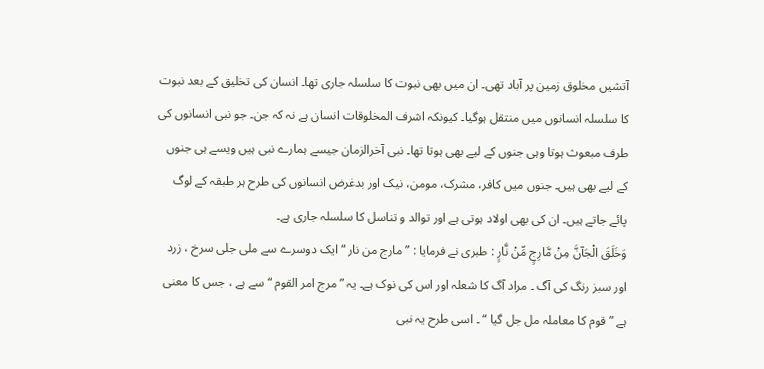آتشیں مخلوق زمین پر آباد تھی۔ ان میں بھی نبوت کا سلسلہ جاری تھا۔ انسان کی تخلیق کے بعد نبوت کا سلسلہ انسانوں میں منتقل ہوگیا۔ کیونکہ اشرف المخلوقات انسان ہے نہ کہ جن۔ جو نبی انسانوں کی طرف مبعوث ہوتا وہی جنوں کے لیے بھی ہوتا تھا۔ نبی آخرالزمان جیسے ہمارے نبی ہیں ویسے ہی جنوں کے لیے بھی ہیں۔ جنوں میں کافر، مشرک، مومن، نیک اور بدغرض انسانوں کی طرح ہر طبقہ کے لوگ پائے جاتے ہیں۔ ان کی بھی اولاد ہوتی ہے اور توالد و تناسل کا سلسلہ جاری ہے۔
وَخَلَقَ الْجَآنَّ مِنْ مَّارِجٍ مِّنْ نَّارٍ : طبری نے فرمایا : ” مارج من نار “ ایک دوسرے سے ملی جلی سرخ ، زرد اور سبز رنگ کی آگ ۔ مراد آگ کا شعلہ اور اس کی نوک ہے۔ یہ ” مرج امر القوم “ سے ہے ، جس کا معنی ہے ” قوم کا معاملہ مل جل گیا “ ۔ اسی طرح یہ نبی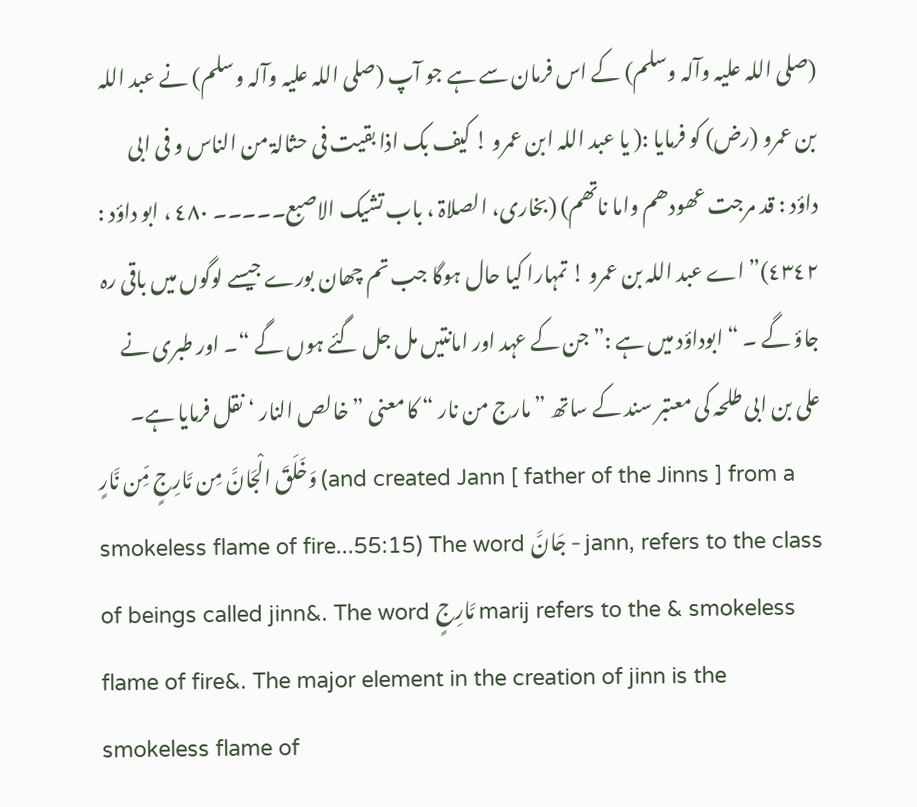(صلی اللہ علیہ وآلہ وسلم) کے اس فرمان سے ہے جو آپ (صلی اللہ علیہ وآلہ وسلم) نے عبد اللہ بن عمرو (رض) کو فرمایا :( یا عبد اللہ ابن عمرو ! کیف بک اذا بقیت فی حثالۃ من الناس و فی ابی داؤد : قد مرجت عھودھم واما ناتھم) (بخاری، الصلاۃ ، باب تشیک الاصبع۔۔۔۔۔ ٤٨٠ ، ابو داؤد : ٤٣٤٢)” اے عبد اللہ بن عمرو ! تمہارا کیا حال ہوگا جب تم چھان بورے جیسے لوگوں میں باقی رہ جاؤ گے ۔ “ ابوداؤد میں ہے :” جن کے عہد اور امانتیں مل جل گئے ہوں گے “۔ اور طبری نے علی بن ابی طلحہ کی معتبر سند کے ساتھ ” مارج من نار “ کا معنی ” خالص النار ‘ نقل فرمایا ہے۔
وَخَلَقَ الْجَانَّ مِن مَّارِجٍ مِّن نَّارٍ (and created Jann [ father of the Jinns ] from a smokeless flame of fire...55:15) The word جَانَّ - jann, refers to the class of beings called jinn&. The word مَّارِجٍ marij refers to the & smokeless flame of fire&. The major element in the creation of jinn is the smokeless flame of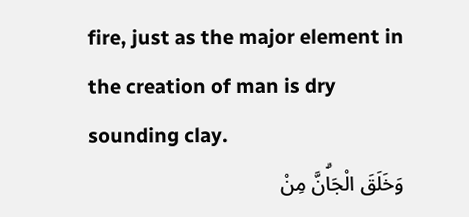fire, just as the major element in the creation of man is dry sounding clay.
وَخَلَقَ الْجَاۗنَّ مِنْ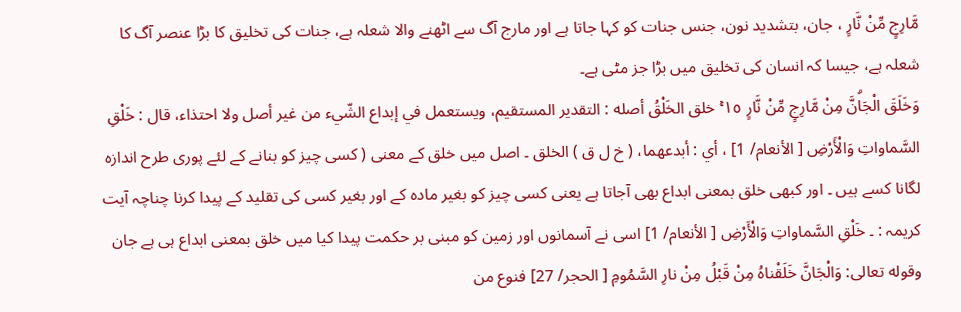مَّارِجٍ مِّنْ نَّارٍ ، جان، بتشدید نون، جنس جنات کو کہا جاتا ہے اور مارج آگ سے اٹھنے والا شعلہ ہے، جنات کی تخلیق کا بڑا عنصر آگ کا شعلہ ہے، جیسا کہ انسان کی تخلیق میں بڑا جز مٹی ہے۔
وَخَلَقَ الْجَاۗنَّ مِنْ مَّارِجٍ مِّنْ نَّارٍ ١٥ ۚ خلق الخَلْقُ أصله : التقدیر المستقیم، ويستعمل في إبداع الشّيء من غير أصل ولا احتذاء، قال : خَلْقِ السَّماواتِ وَالْأَرْضِ [ الأنعام/ 1] ، أي : أبدعهما، ( خ ل ق ) الخلق ۔ اصل میں خلق کے معنی ( کسی چیز کو بنانے کے لئے پوری طرح اندازہ لگانا کسے ہیں ۔ اور کبھی خلق بمعنی ابداع بھی آجاتا ہے یعنی کسی چیز کو بغیر مادہ کے اور بغیر کسی کی تقلید کے پیدا کرنا چناچہ آیت کریمہ : ۔ خَلْقِ السَّماواتِ وَالْأَرْضِ [ الأنعام/ 1] اسی نے آسمانوں اور زمین کو مبنی بر حکمت پیدا کیا میں خلق بمعنی ابداع ہی ہے جان وقوله تعالی: وَالْجَانَّ خَلَقْناهُ مِنْ قَبْلُ مِنْ نارِ السَّمُومِ [ الحجر/ 27] فنوع من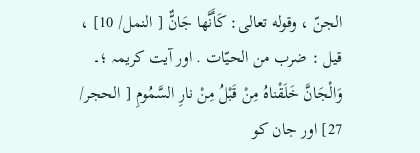الجنّ ، وقوله تعالی: كَأَنَّها جَانٌّ [ النمل/ 10] ، قيل : ضرب من الحيّات . اور آیت کریمہ ؛۔ وَالْجَانَّ خَلَقْناهُ مِنْ قَبْلُ مِنْ نارِ السَّمُومِ [ الحجر/ 27] اور جان کو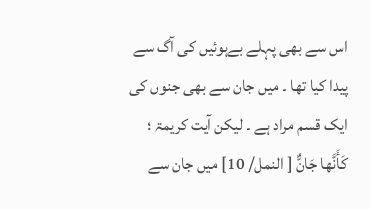اس سے بھی پہلے بےہوئیں کی آگ سے پیدا کیا تھا ۔ میں جان سے بھی جنوں کی ایک قسم مراد ہے ۔ لیکن آیت کریمۃ ؛ كَأَنَّها جَانٌّ [ النمل/ 10] میں جان سے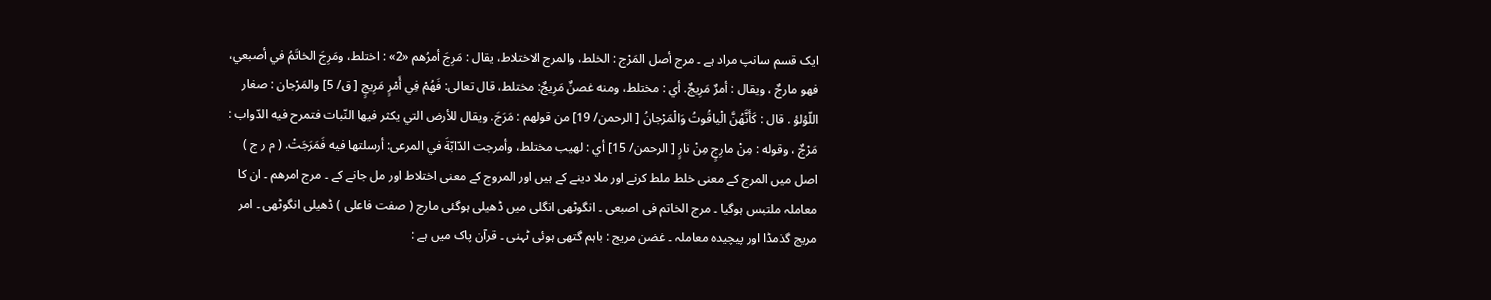ایک قسم سانپ مراد ہے ۔ مرج أصل المَرْج : الخلط، والمرج الاختلاط، يقال : مَرِجَ أمرُهم «2» : اختلط، ومَرِجَ الخاتَمُ في أصبعي، فهو مارجٌ ، ويقال : أمرٌ مَرِيجٌ. أي : مختلط، ومنه غصنٌ مَرِيجٌ: مختلط، قال تعالی: فَهُمْ فِي أَمْرٍ مَرِيجٍ [ ق/ 5] والمَرْجان : صغار اللّؤلؤ . قال : كَأَنَّهُنَّ الْياقُوتُ وَالْمَرْجانُ [ الرحمن/ 19] من قولهم : مَرَجَ. ويقال للأرض التي يكثر فيها النّبات فتمرح فيه الدّواب : مَرْجٌ ، وقوله : مِنْ مارِجٍ مِنْ نارٍ [ الرحمن/ 15] أي : لهيب مختلط، وأمرجت الدّابّةَ في المرعی: أرسلتها فيه فَمَرَجَتْ. ( م ر ج ) اصل میں المرج کے معنی خلط ملط کرنے اور ملا دینے کے ہیں اور المروج کے معنی اختلاط اور مل جانے کے ۔ مرج امرھم ۔ ان کا معاملہ ملتبس ہوگیا ۔ مرج الخاتم فی اصبعی ۔ انگوٹھی انگلی میں ڈھیلی ہوگئی مارج ( صفت فاعلی ) ڈھیلی انگوٹھی ۔ امر مریج گذمڈا اور پیچیدہ معاملہ ۔ غضن مریج : باہم گتھی ہوئی ٹہنی ۔ قرآن پاک میں ہے :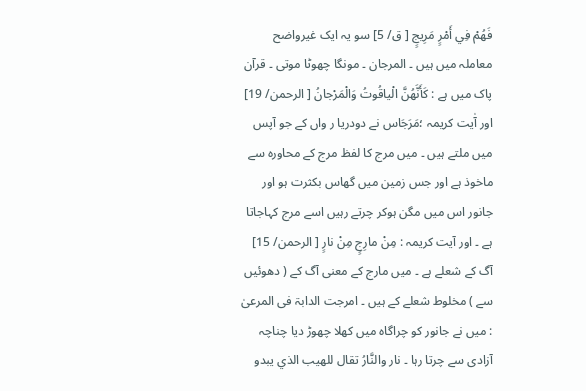فَهُمْ فِي أَمْرٍ مَرِيجٍ [ ق/ 5] سو یہ ایک غیرواضح معاملہ میں ہیں ۔ المرجان ۔ مونگا چھوٹا موتی ۔ قرآن پاک میں ہے : كَأَنَّهُنَّ الْياقُوتُ وَالْمَرْجانُ [ الرحمن/ 19] اور آٰیت کریمہ ؛مَرَجَاس نے دودریا ر واں کے جو آپس میں ملتے ہیں ۔ میں مرج کا لفظ مرج کے محاورہ سے ماخوذ ہے اور جس زمین میں گھاس بکثرت ہو اور جانور اس میں مگن ہوکر چرتے رہیں اسے مرج کہاجاتا ہے ۔ اور آیت کریمہ : مِنْ مارِجٍ مِنْ نارٍ [ الرحمن/ 15] آگ کے شعلے ہے ۔ میں مارج کے معنی آگ کے ( دھوئیں سے ) مخلوط شعلے کے ہیں ۔ امرجت الدابۃ فی المرعیٰ : میں نے جانور کو چراگاہ میں کھلا چھوڑ دیا چناچہ آزادی سے چرتا رہا ۔ نار والنَّارُ تقال للهيب الذي يبدو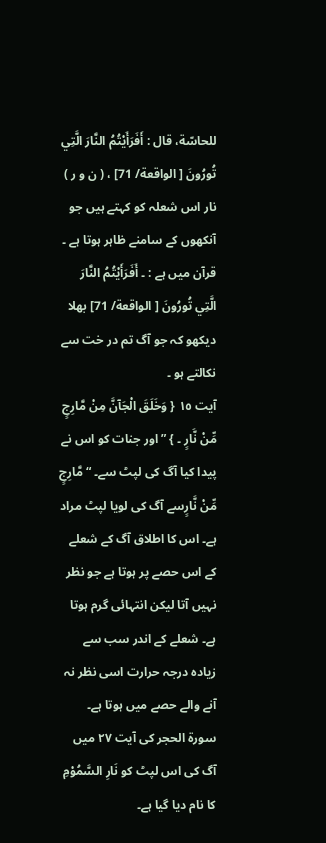للحاسّة، قال : أَفَرَأَيْتُمُ النَّارَ الَّتِي تُورُونَ [ الواقعة/ 71] ، ( ن و ر ) نار اس شعلہ کو کہتے ہیں جو آنکھوں کے سامنے ظاہر ہوتا ہے ۔ قرآن میں ہے : ۔ أَفَرَأَيْتُمُ النَّارَ الَّتِي تُورُونَ [ الواقعة/ 71] بھلا دیکھو کہ جو آگ تم در خت سے نکالتے ہو ۔
آیت ١٥ { وَخَلَقَ الْجَآنَّ مِنْ مَّارِجٍ مِّنْ نَّارٍ ۔ } ” اور جنات کو اس نے پیدا کیا آگ کی لپٹ سے۔ “ مَّارِجٍ مِّنْ نَّارٍسے آگ کی لویا لپٹ مراد ہے۔ اس کا اطلاق آگ کے شعلے کے اس حصے پر ہوتا ہے جو نظر نہیں آتا لیکن انتہائی گرم ہوتا ہے۔ شعلے کے اندر سب سے زیادہ درجہ حرارت اسی نظر نہ آنے والے حصے میں ہوتا ہے۔ سورة الحجر کی آیت ٢٧ میں آگ کی اس لپٹ کو نَارِ السَّمُوْمِ کا نام دیا گیا ہے۔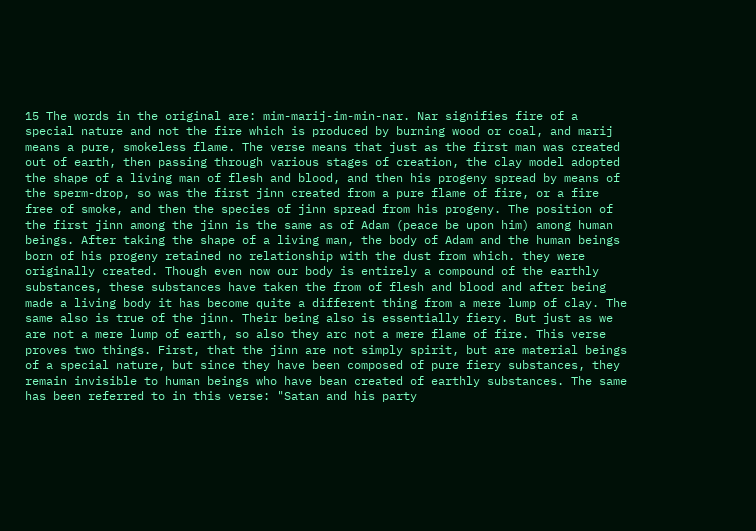15 The words in the original are: mim-marij-im-min-nar. Nar signifies fire of a special nature and not the fire which is produced by burning wood or coal, and marij means a pure, smokeless flame. The verse means that just as the first man was created out of earth, then passing through various stages of creation, the clay model adopted the shape of a living man of flesh and blood, and then his progeny spread by means of the sperm-drop, so was the first jinn created from a pure flame of fire, or a fire free of smoke, and then the species of jinn spread from his progeny. The position of the first jinn among the jinn is the same as of Adam (peace be upon him) among human beings. After taking the shape of a living man, the body of Adam and the human beings born of his progeny retained no relationship with the dust from which. they were originally created. Though even now our body is entirely a compound of the earthly substances, these substances have taken the from of flesh and blood and after being made a living body it has become quite a different thing from a mere lump of clay. The same also is true of the jinn. Their being also is essentially fiery. But just as we are not a mere lump of earth, so also they arc not a mere flame of fire. This verse proves two things. First, that the jinn are not simply spirit, but are material beings of a special nature, but since they have been composed of pure fiery substances, they remain invisible to human beings who have bean created of earthly substances. The same has been referred to in this verse: "Satan and his party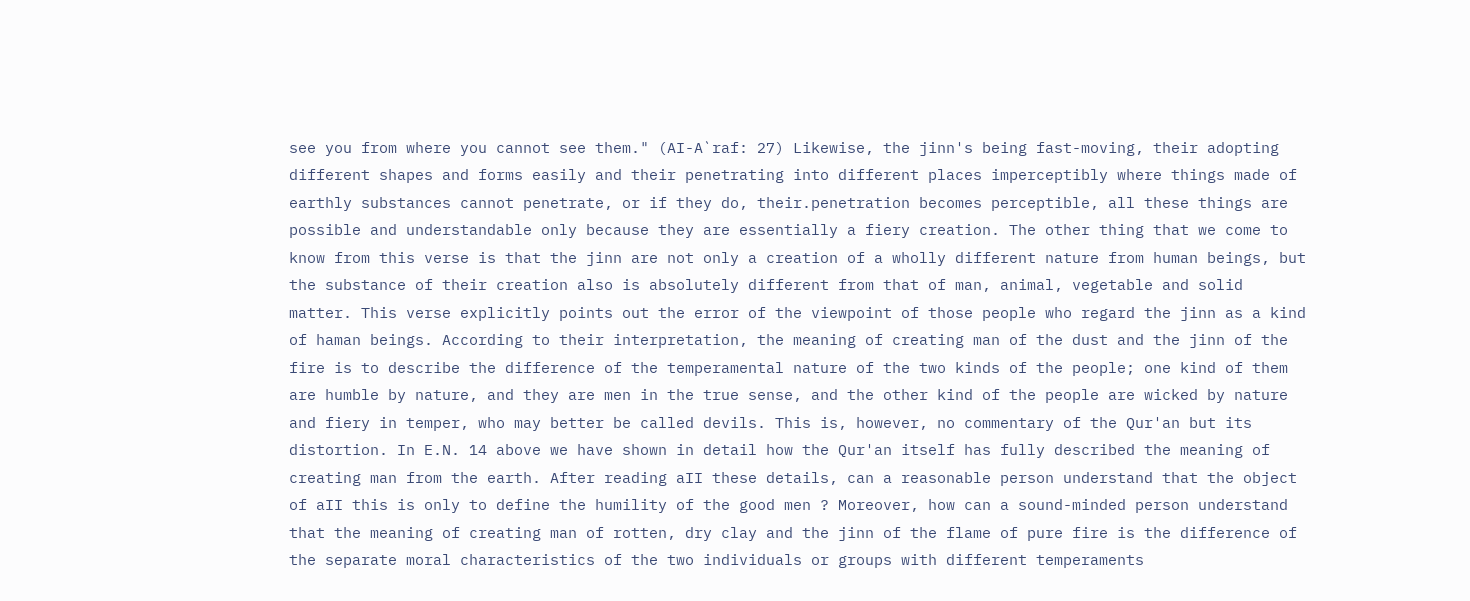see you from where you cannot see them." (AI-A`raf: 27) Likewise, the jinn's being fast-moving, their adopting different shapes and forms easily and their penetrating into different places imperceptibly where things made of earthly substances cannot penetrate, or if they do, their.penetration becomes perceptible, all these things are possible and understandable only because they are essentially a fiery creation. The other thing that we come to know from this verse is that the jinn are not only a creation of a wholly different nature from human beings, but the substance of their creation also is absolutely different from that of man, animal, vegetable and solid matter. This verse explicitly points out the error of the viewpoint of those people who regard the jinn as a kind of haman beings. According to their interpretation, the meaning of creating man of the dust and the jinn of the fire is to describe the difference of the temperamental nature of the two kinds of the people; one kind of them are humble by nature, and they are men in the true sense, and the other kind of the people are wicked by nature and fiery in temper, who may better be called devils. This is, however, no commentary of the Qur'an but its distortion. In E.N. 14 above we have shown in detail how the Qur'an itself has fully described the meaning of creating man from the earth. After reading aII these details, can a reasonable person understand that the object of aII this is only to define the humility of the good men ? Moreover, how can a sound-minded person understand that the meaning of creating man of rotten, dry clay and the jinn of the flame of pure fire is the difference of the separate moral characteristics of the two individuals or groups with different temperaments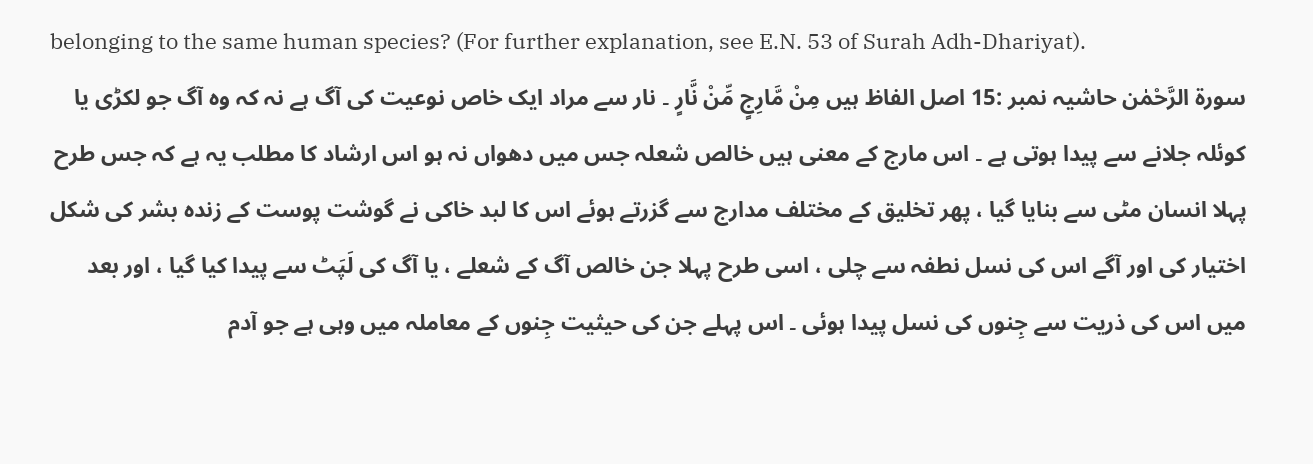belonging to the same human species? (For further explanation, see E.N. 53 of Surah Adh-Dhariyat).
سورة الرَّحْمٰن حاشیہ نمبر :15 اصل الفاظ ہیں مِنْ مَّارِجٍ مِّنْ نَّارٍ ۔ نار سے مراد ایک خاص نوعیت کی آگ ہے نہ کہ وہ آگ جو لکڑی یا کوئلہ جلانے سے پیدا ہوتی ہے ۔ اس مارج کے معنی ہیں خالص شعلہ جس میں دھواں نہ ہو اس ارشاد کا مطلب یہ ہے کہ جس طرح پہلا انسان مٹی سے بنایا گیا ، پھر تخلیق کے مختلف مدارج سے گزرتے ہوئے اس کا لبد خاکی نے گوشت پوست کے زندہ بشر کی شکل اختیار کی اور آگے اس کی نسل نطفہ سے چلی ، اسی طرح پہلا جن خالص آگ کے شعلے ، یا آگ کی لَپَٹ سے پیدا کیا گیا ، اور بعد میں اس کی ذریت سے جِنوں کی نسل پیدا ہوئی ۔ اس پہلے جن کی حیثیت جِنوں کے معاملہ میں وہی ہے جو آدم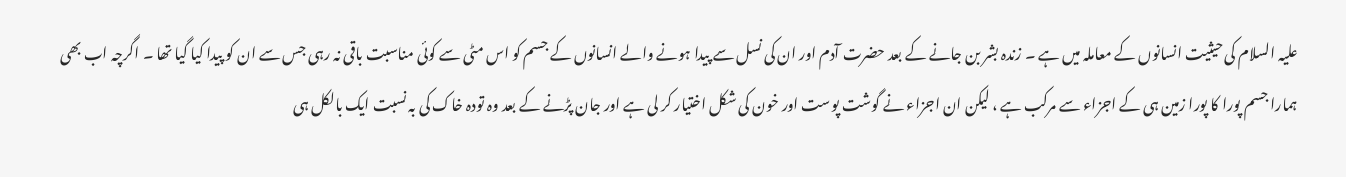علیہ السلام کی حیثیت انسانوں کے معاملہ میں ہے ۔ زندہ بشر بن جانے کے بعد حضرت آدم اور ان کی نسل سے پیدا ہونے والے انسانوں کے جسم کو اس مٹی سے کوئی مناسبت باقی نہ رہی جس سے ان کو پیدا کیا گیا تھا ۔ اگرچہ اب بھی ہمارا جسم پورا کا پورا زمین ہی کے اجزاء سے مرکب ہے ، لیکن ان اجزاء نے گوشت پوست اور خون کی شکل اختیار کر لی ہے اور جان پڑنے کے بعد وہ تودہ خاک کی بہ نسبت ایک بالکل ہی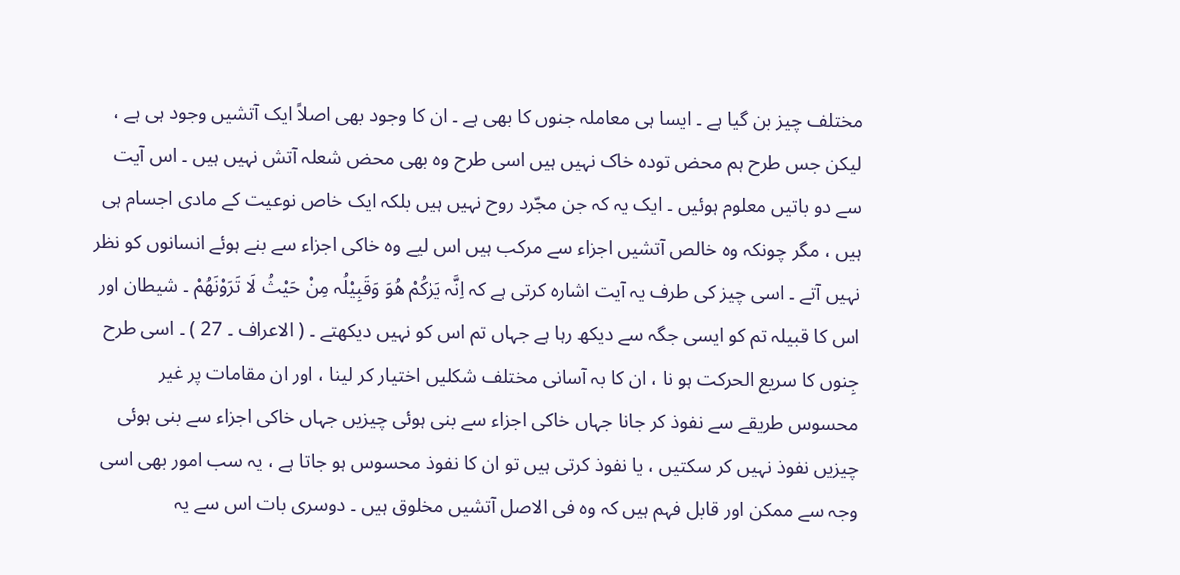مختلف چیز بن گیا ہے ۔ ایسا ہی معاملہ جنوں کا بھی ہے ۔ ان کا وجود بھی اصلاً ایک آتشیں وجود ہی ہے ، لیکن جس طرح ہم محض تودہ خاک نہیں ہیں اسی طرح وہ بھی محض شعلہ آتش نہیں ہیں ۔ اس آیت سے دو باتیں معلوم ہوئیں ۔ ایک یہ کہ جن مجّرد روح نہیں ہیں بلکہ ایک خاص نوعیت کے مادی اجسام ہی ہیں ، مگر چونکہ وہ خالص آتشیں اجزاء سے مرکب ہیں اس لیے وہ خاکی اجزاء سے بنے ہوئے انسانوں کو نظر نہیں آتے ۔ اسی چیز کی طرف یہ آیت اشارہ کرتی ہے کہ اِنَّہ یَرٰکُمْ ھُوَ وَقَبِیْلُہ مِنْ حَیْثُ لَا تَرَوْنَھُمْ ۔ شیطان اور اس کا قبیلہ تم کو ایسی جگہ سے دیکھ رہا ہے جہاں تم اس کو نہیں دیکھتے ۔ ( الاعراف ۔ 27 ) ۔ اسی طرح جِنوں کا سریع الحرکت ہو نا ، ان کا بہ آسانی مختلف شکلیں اختیار کر لینا ، اور ان مقامات پر غیر محسوس طریقے سے نفوذ کر جانا جہاں خاکی اجزاء سے بنی ہوئی چیزیں جہاں خاکی اجزاء سے بنی ہوئی چیزیں نفوذ نہیں کر سکتیں ، یا نفوذ کرتی ہیں تو ان کا نفوذ محسوس ہو جاتا ہے ، یہ سب امور بھی اسی وجہ سے ممکن اور قابل فہم ہیں کہ وہ فی الاصل آتشیں مخلوق ہیں ۔ دوسری بات اس سے یہ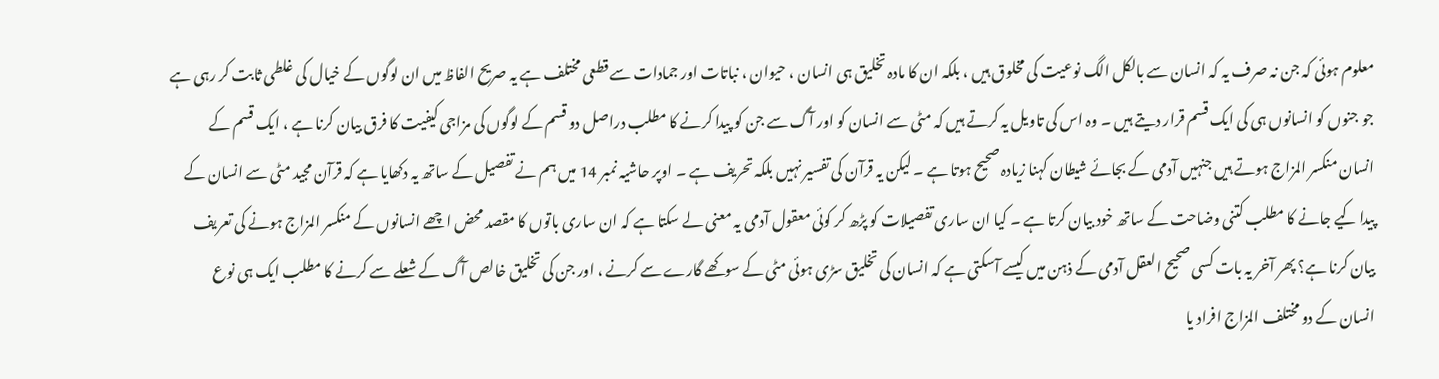معلوم ہوئی کہ جن نہ صرف یہ کہ انسان سے بالکل الگ نوعیت کی مخلوق ہیں ، بلکہ ان کا مادہ تخلیق ہی انسان ، حیوان ، نباتات اور جمادات سے قطعی مختلف ہے یہ صریح الفاظ میں ان لوگوں کے خیال کی غلطی ثابت کر رہی ہے جو جنوں کو انسانوں ہی کی ایک قسم قرار دیتے ہیں ۔ وہ اس کی تاویل یہ کرتے ہیں کہ مٹی سے انسان کو اور آگ سے جن کو پیدا کرنے کا مطلب دراصل دو قسم کے لوگوں کی مزاجی کیفیت کا فرق بیان کرنا ہے ، ایک قسم کے انسان منکسر المزاج ہوتے ہیں جنہیں آدمی کے بجائے شیطان کہنا زیادہ صحیح ہوتا ہے ۔ لیکن یہ قرآن کی تفسیر نہیں بلکہ تحریف ہے ۔ اوپر حاشیہ نمبر 14 میں ہم نے تفصیل کے ساتھ یہ دکھایا ہے کہ قرآن مجید مٹی سے انسان کے پیدا کیے جانے کا مطلب کتنی وضاحت کے ساتھ خود بیان کرتا ہے ۔ کیا ان ساری تفصیلات کو پڑھ کر کوئی معقول آدمی یہ معنی لے سکتا ہے کہ ان ساری باتوں کا مقصد محض اچھے انسانوں کے منکسر المزاج ہونے کی تعریف بیان کرنا ہے؟ پھر آخر یہ بات کسی صحیح العقل آدمی کے ذہن میں کیسے آسکتی ہے کہ انسان کی تخلیق سڑی ہوئی مٹی کے سوکھے گارے سے کرنے ، اور جن کی تخلیق خالص آگ کے شعلے سے کرنے کا مطلب ایک ہی نوع انسان کے دو مختلف المزاج افراد یا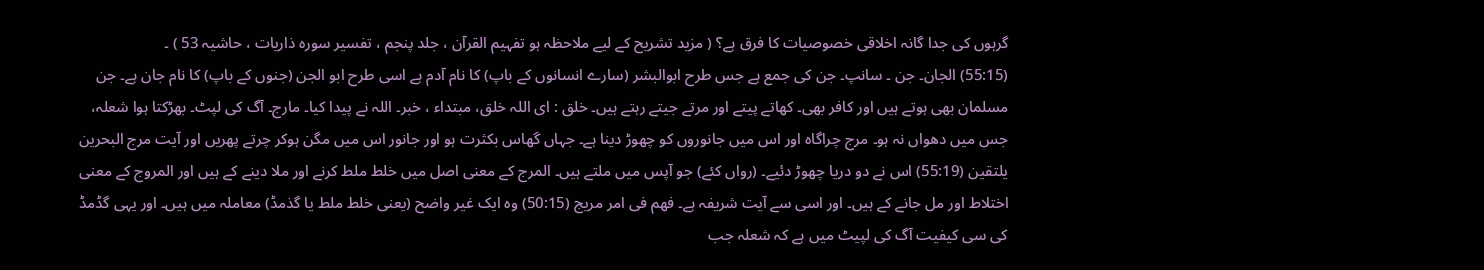گرہوں کی جدا گانہ اخلاقی خصوصیات کا فرق ہے؟ ( مزید تشریح کے لیے ملاحظہ ہو تفہیم القرآن ، جلد پنجم ، تفسیر سورہ ذاریات ، حاشیہ 53 ) ۔
(55:15) الجان۔ جن ۔ سانپ۔ جن کی جمع ہے جس طرح ابوالبشر (سارے انسانوں کے باپ) کا نام آدم ہے اسی طرح ابو الجن (جنوں کے باپ) کا نام جان ہے۔ جن مسلمان بھی ہوتے ہیں اور کافر بھی۔ کھاتے پیتے اور مرتے جیتے رہتے ہیں۔ خلق : ای اللہ خلق، مبتداء ، خبر۔ اللہ نے پیدا کیا۔ مارج۔ آگ کی لپٹ۔ بھڑکتا ہوا شعلہ، جس میں دھواں نہ ہو۔ مرج چراگاہ اور اس میں جانوروں کو چھوڑ دینا ہے۔ جہاں گھاس بکثرت ہو اور جانور اس میں مگن ہوکر چرتے پھریں اور آیت مرج البحرین یلتقین (55:19) اس نے دو دریا چھوڑ دئیے۔ (رواں کئے) جو آپس میں ملتے ہیں۔ المرج کے معنی اصل میں خلط ملط کرنے اور ملا دینے کے ہیں اور المروج کے معنی اختلاط اور مل جانے کے ہیں۔ اور اسی سے آیت شریفہ ہے۔ فھم فی امر مریج (50:15) وہ ایک غیر واضح (یعنی خلط ملط یا گذمڈ) معاملہ میں ہیں۔ اور یہی گڈمڈ کی سی کیفیت آگ کی لپیٹ میں ہے کہ شعلہ جب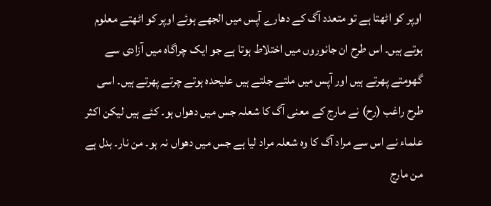اوپر کو اٹھتا ہے تو متعدد آگ کے دھارے آپس میں الجھے ہوئے اوپر کو اٹھتے معلوم ہوتے ہیں۔ اس طرح ان جانوروں میں اختلاط ہوتا ہے جو ایک چراگاہ میں آزادی سے گھومتے پھرتے ہیں اور آپس میں ملتے جلتے ہیں علیحدہ ہوتے چرتے پھرتے ہیں۔ اسی طرح راغب (رح) نے مارج کے معنی آگ کا شعلہ جس میں دھواں ہو۔ کئے ہیں لیکن اکثر علماء نے اس سے مراد آگ کا وہ شعلہ مراد لیا ہے جس میں دھواں نہ ہو۔ من نار۔ بدل ہے من مارج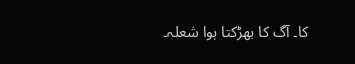کا۔ آگ کا بھڑکتا ہوا شعلہ۔